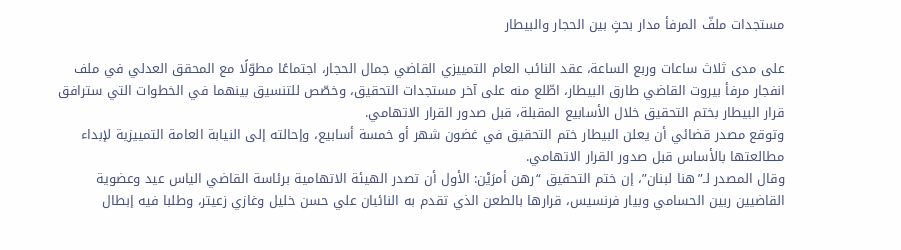مستجدات ملفّ المرفأ مدار بحثٍ بين الحجار والبيطار

على مدى ثلاث ساعات وربع الساعة، عقد النائب العام التمييزي القاضي جمال الحجار، اجتماعًا مطوّلًا مع المحقق العدلي في ملف انفجار مرفأ بيروت القاضي طارق البيطار، اطّلع منه على آخر مستجدات التحقيق، وخصّص للتنسيق بينهما في الخطوات التي سترافق قرار البيطار بختم التحقيق خلال الأسابيع المقبلة، قبل صدور القرار الاتهامي.
وتوقع مصدر قضائي أن يعلن البيطار ختم التحقيق في غضون شهر أو خمسة أسابيع، وإحالته إلى النيابة العامة التمييزية لإبداء مطالعتها بالأساس قبل صدور القرار الاتهامي.
وقال المصدر لـ”هنا لبنان”، إن ختم التحقيق “رهن أمرَيْن: الأول أن تصدر الهيئة الاتهامية برئاسة القاضي الياس عيد وعضوية القاضيين ربين الحسامي وبيار فرنسيس، قرارها بالطعن الذي تقدم به النائبان علي حسن خليل وغازي زعيتر، وطلبا فيه إبطال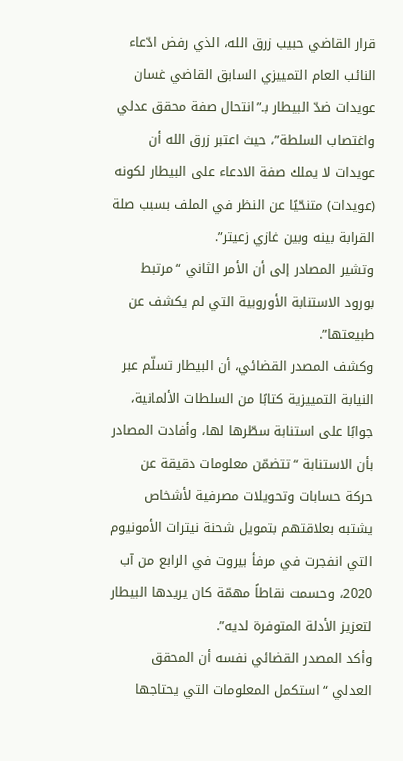قرار القاضي حبيب زرق الله، الذي رفض ادّعاء النائب العام التمييزي السابق القاضي غسان عويدات ضدّ البيطار بـ”انتحال صفة محقق عدلي واغتصاب السلطة”، حيث اعتبر زرق الله أن عويدات لا يملك صفة الادعاء على البيطار لكونه (عويدات) متنحّيًا عن النظر في الملف بسبب صلة القرابة بينه وبين غازي زعيتر”.
وتشير المصادر إلى أن الأمر الثاني “مرتبط بورود الاستنابة الأوروبية التي لم يكشف عن طبيعتها”.
وكشف المصدر القضائي، أن البيطار تسلّم عبر النيابة التمييزية كتابًا من السلطات الألمانية، جوابًا على استنابة سطّرها لها، وأفادت المصادر بأن الاستنابة “تتضمّن معلومات دقيقة عن حركة حسابات وتحويلات مصرفية لأشخاص يشتبه بعلاقتهم بتمويل شحنة نيترات الأمونيوم التي انفجرت في مرفأ بيروت في الرابع من آب 2020، وحسمت نقاطاً مهمّة كان يريدها البيطار لتعزيز الأدلة المتوفرة لديه”.
وأكد المصدر القضائي نفسه أن المحقق العدلي “استكمل المعلومات التي يحتاجها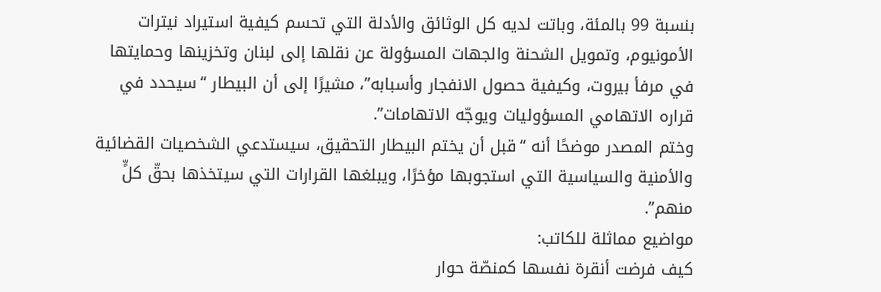بنسبة 99 بالمئة، وباتت لديه كل الوثائق والأدلة التي تحسم كيفية استيراد نيترات الأمونيوم، وتمويل الشحنة والجهات المسؤولة عن نقلها إلى لبنان وتخزينها وحمايتها في مرفأ بيروت، وكيفية حصول الانفجار وأسبابه”، مشيرًا إلى أن البيطار “سيحدد في قراره الاتهامي المسؤوليات ويوجّه الاتهامات”.
وختم المصدر موضحًا أنه “قبل أن يختم البيطار التحقيق، سيستدعي الشخصيات القضائية والأمنية والسياسية التي استجوبها مؤخرًا، ويبلغها القرارات التي سيتخذها بحقّ كلٍّ منهم”.
مواضيع مماثلة للكاتب:
كيف فرضت أنقرة نفسها كمنصّة حوار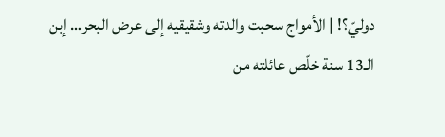دوليّ؟! | الأمواج سحبت والدته وشقيقيه إلى عرض البحر… إبن الـ13 سنة خلّص عائلته من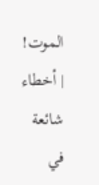الموت! | أخطاء شائعة في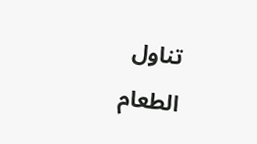تناول الطعام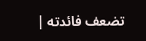تضعف فائدته |